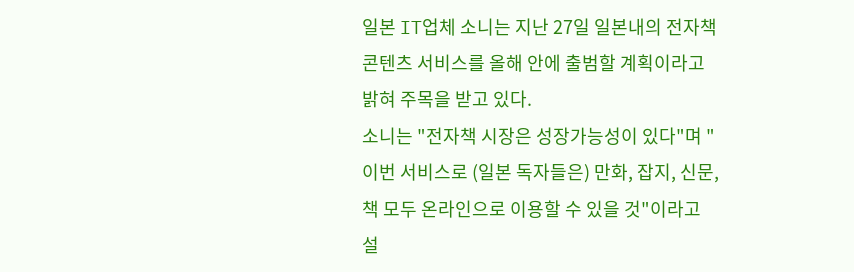일본 IT업체 소니는 지난 27일 일본내의 전자책 콘텐츠 서비스를 올해 안에 출범할 계획이라고 밝혀 주목을 받고 있다.
소니는 "전자책 시장은 성장가능성이 있다"며 "이번 서비스로 (일본 독자들은) 만화, 잡지, 신문, 책 모두 온라인으로 이용할 수 있을 것"이라고 설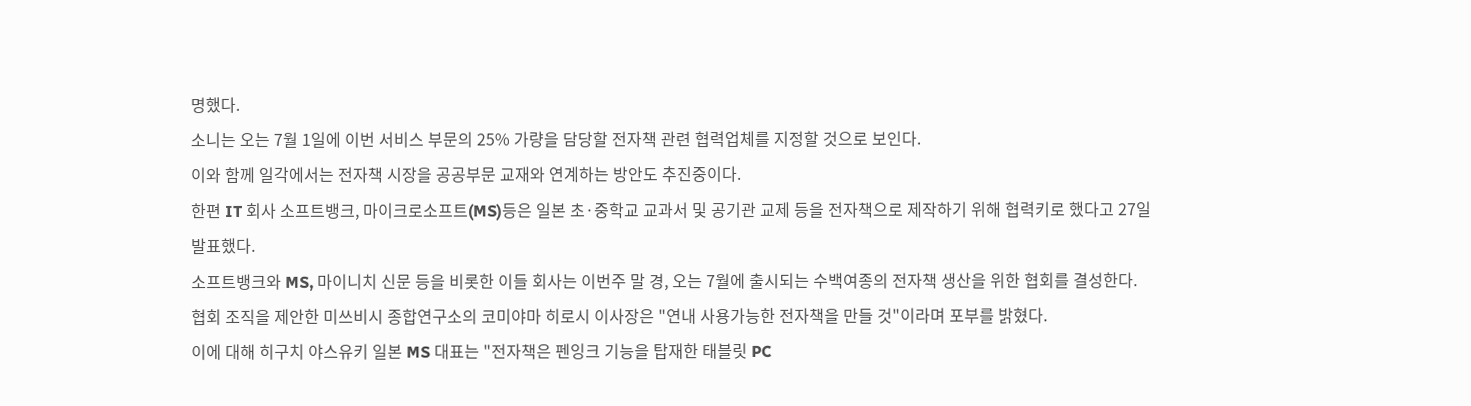명했다.
소니는 오는 7월 1일에 이번 서비스 부문의 25% 가량을 담당할 전자책 관련 협력업체를 지정할 것으로 보인다.
이와 함께 일각에서는 전자책 시장을 공공부문 교재와 연계하는 방안도 추진중이다.
한편 IT 회사 소프트뱅크, 마이크로소프트(MS)등은 일본 초·중학교 교과서 및 공기관 교제 등을 전자책으로 제작하기 위해 협력키로 했다고 27일 발표했다.
소프트뱅크와 MS, 마이니치 신문 등을 비롯한 이들 회사는 이번주 말 경, 오는 7월에 출시되는 수백여종의 전자책 생산을 위한 협회를 결성한다.
협회 조직을 제안한 미쓰비시 종합연구소의 코미야마 히로시 이사장은 "연내 사용가능한 전자책을 만들 것"이라며 포부를 밝혔다.
이에 대해 히구치 야스유키 일본 MS 대표는 "전자책은 펜잉크 기능을 탑재한 태블릿 PC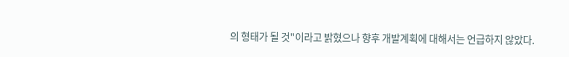의 형태가 될 것"이라고 밝혔으나 향후 개발계획에 대해서는 언급하지 않았다.